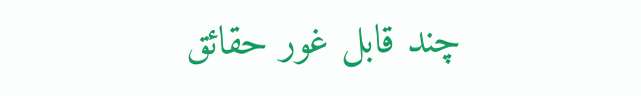چند قابل غور حقائق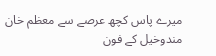میرے پاس کچھ عرصے سے معظم خان مندوخیل کے فون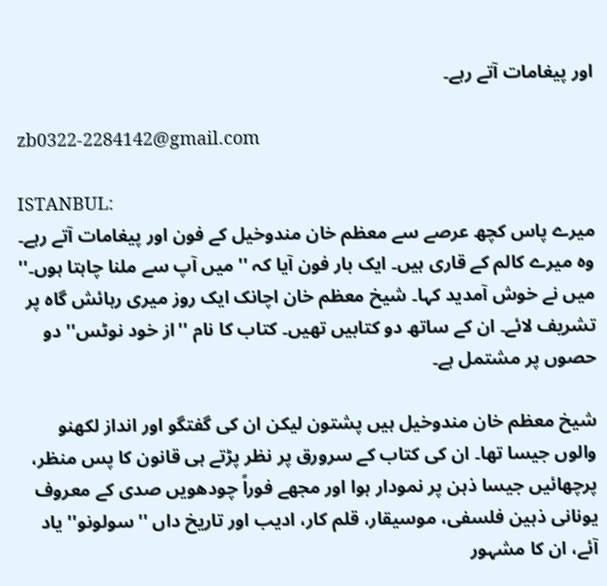اور پیغامات آتے رہے۔

zb0322-2284142@gmail.com

ISTANBUL:
میرے پاس کچھ عرصے سے معظم خان مندوخیل کے فون اور پیغامات آتے رہے۔ وہ میرے کالم کے قاری ہیں۔ ایک بار فون آیا کہ ''میں آپ سے ملنا چاہتا ہوں۔'' میں نے خوش آمدید کہا۔ شیخ معظم خان اچانک ایک روز میری رہائش گاہ پر تشریف لائے۔ ان کے ساتھ دو کتابیں تھیں۔ کتاب کا نام ''از خود نوٹس'' دو حصوں پر مشتمل ہے۔

شیخ معظم خان مندوخیل ہیں پشتون لیکن ان کی گفتگو اور انداز لکھنو والوں جیسا تھا۔ ان کی کتاب کے سرورق پر نظر پڑتے ہی قانون کا پس منظر، پرچھائیں جیسا ذہن پر نمودار ہوا اور مجھے فوراً چودھویں صدی کے معروف یونانی ذہین فلسفی، موسیقار، قلم کار، ادیب اور تاریخ داں ''سولونو'' یاد آئے، ان کا مشہور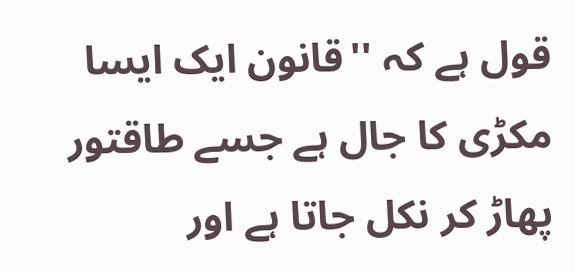قول ہے کہ ''قانون ایک ایسا مکڑی کا جال ہے جسے طاقتور پھاڑ کر نکل جاتا ہے اور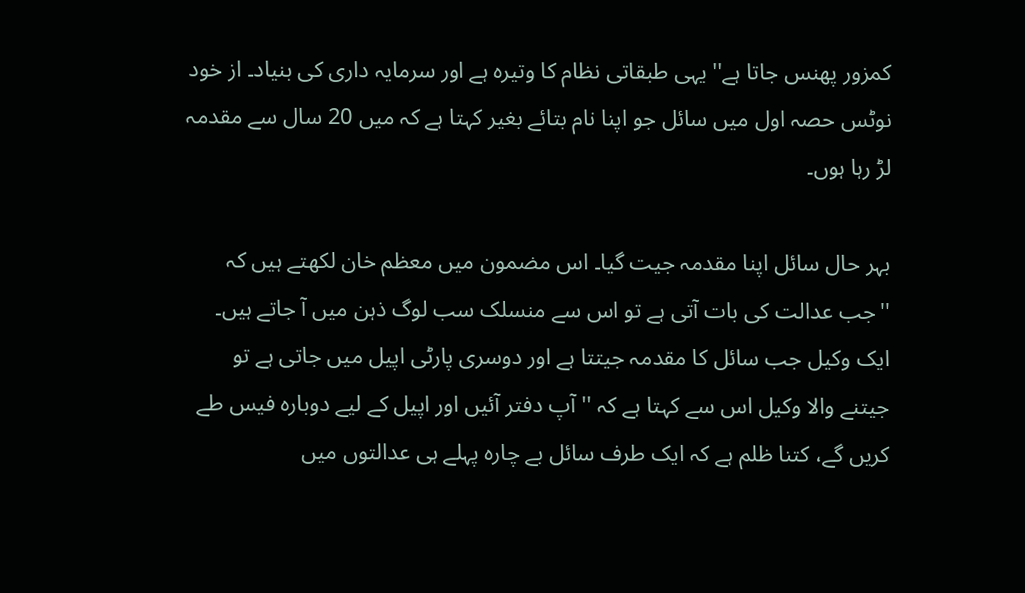کمزور پھنس جاتا ہے'' یہی طبقاتی نظام کا وتیرہ ہے اور سرمایہ داری کی بنیاد۔ از خود نوٹس حصہ اول میں سائل جو اپنا نام بتائے بغیر کہتا ہے کہ میں 20 سال سے مقدمہ لڑ رہا ہوں۔

بہر حال سائل اپنا مقدمہ جیت گیا۔ اس مضمون میں معظم خان لکھتے ہیں کہ ''جب عدالت کی بات آتی ہے تو اس سے منسلک سب لوگ ذہن میں آ جاتے ہیں۔ ایک وکیل جب سائل کا مقدمہ جیتتا ہے اور دوسری پارٹی اپیل میں جاتی ہے تو جیتنے والا وکیل اس سے کہتا ہے کہ ''آپ دفتر آئیں اور اپیل کے لیے دوبارہ فیس طے کریں گے، کتنا ظلم ہے کہ ایک طرف سائل بے چارہ پہلے ہی عدالتوں میں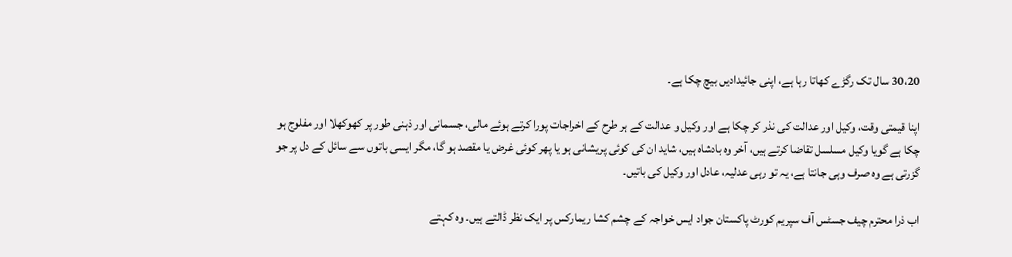30،20 سال تک رگڑے کھاتا رہا ہے، اپنی جائیدادیں بیچ چکا ہے۔

اپنا قیمتی وقت، وکیل اور عدالت کی نذر کر چکا ہے اور وکیل و عدالت کے ہر طرح کے اخراجات پورا کرتے ہوئے مالی، جسمانی اور ذہنی طور پر کھوکھلا اور مفلوج ہو چکا ہے گویا وکیل مسلسل تقاضا کرتے ہیں، آخر وہ بادشاہ ہیں، شاید ان کی کوئی پریشانی ہو یا پھر کوئی غرض یا مقصد ہو گا، مگر ایسی باتوں سے سائل کے دل پر جو گزرتی ہے وہ صرف وہی جانتا ہے، یہ تو رہی عدلیہ، عادل اور وکیل کی باتیں۔

اب ذرا محترم چیف جسٹس آف سپریم کورٹ پاکستان جواد ایس خواجہ کے چشم کشا ریمارکس پر ایک نظر ڈالتے ہیں۔ وہ کہتے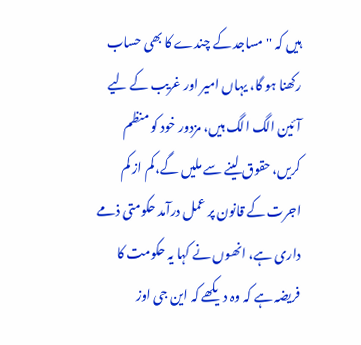ہیں کہ ''مساجد کے چندے کا بھی حساب رکھنا ہو گا، یہاں امیر اور غریب کے لیے آئین الگ الگ ہیں، مزدور خود کو منظم کریں، حقوق لینے سے ملیں گے، کم از کم اجرت کے قانون پر عمل درآمد حکومتی ذمے داری ہے، انھوں نے کہا یہ حکومت کا فریضہ ہے کہ وہ دیکھے کہ این جی اوز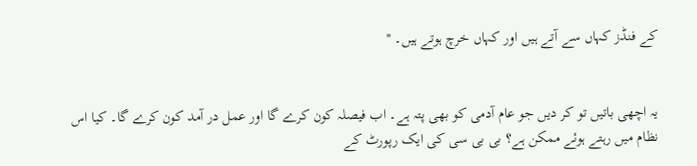کے فنڈز کہاں سے آتے ہیں اور کہاں خرچ ہوتے ہیں۔ ''


یہ اچھی باتیں تو کر دیں جو عام آدمی کو بھی پتہ ہے۔ اب فیصلہ کون کرے گا اور عمل در آمد کون کرے گا۔ کیا اس نظام میں رہتے ہوئے ممکن ہے؟ بی بی سی کی ایک رپورٹ کے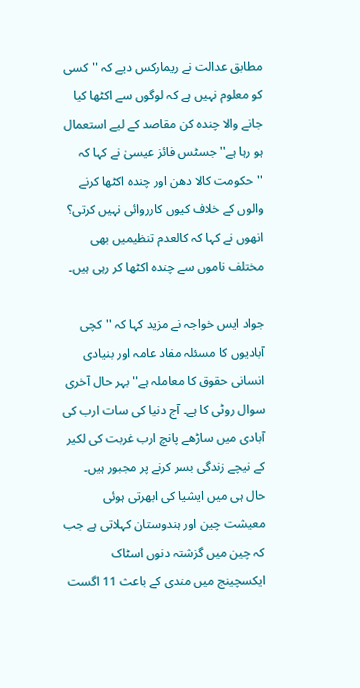مطابق عدالت نے ریمارکس دیے کہ ''کسی کو معلوم نہیں ہے کہ لوگوں سے اکٹھا کیا جانے والا چندہ کن مقاصد کے لیے استعمال ہو رہا ہے'' جسٹس فائز عیسیٰ نے کہا کہ ''حکومت کالا دھن اور چندہ اکٹھا کرنے والوں کے خلاف کیوں کارروائی نہیں کرتی؟ انھوں نے کہا کہ کالعدم تنظیمیں بھی مختلف ناموں سے چندہ اکٹھا کر رہی ہیں۔

جواد ایس خواجہ نے مزید کہا کہ ''کچی آبادیوں کا مسئلہ مفاد عامہ اور بنیادی انسانی حقوق کا معاملہ ہے'' بہر حال آخری سوال روٹی کا ہے۔ آج دنیا کی سات ارب کی آبادی میں ساڑھے پانچ ارب غربت کی لکیر کے نیچے زندگی بسر کرنے پر مجبور ہیں۔ حال ہی میں ایشیا کی ابھرتی ہوئی معیشت چین اور ہندوستان کہلاتی ہے جب کہ چین میں گزشتہ دنوں اسٹاک ایکسچینج میں مندی کے باعث 11 اگست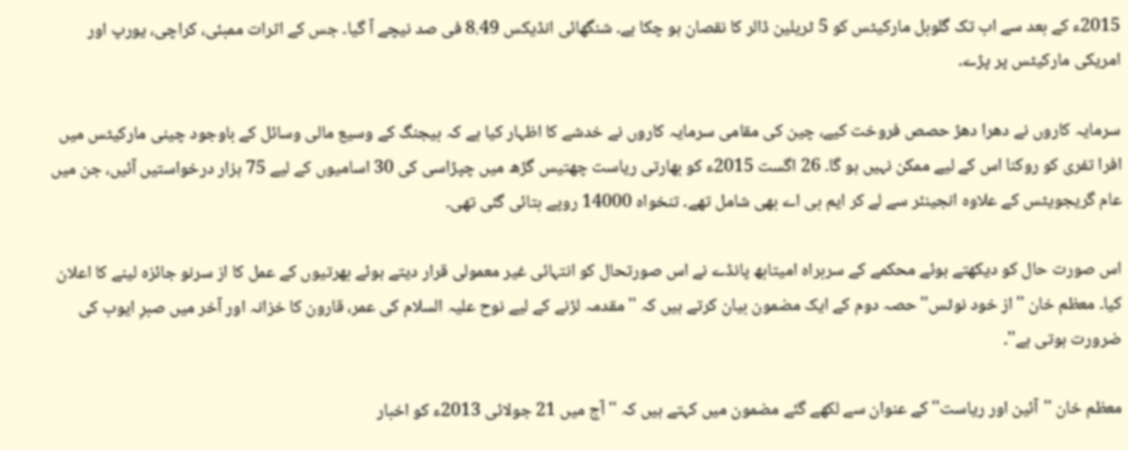2015ء کے بعد سے اب تک گلوبل مارکیٹس کو 5 ٹریلین ڈالر کا نقصان ہو چکا ہے۔ شنگھائی انڈیکس 8.49 فی صد نیچے آ گیا۔ جس کے اثرات ممبئی، کراچی، یورپ اور امریکی مارکیٹس پر پڑے۔

سرمایہ کاروں نے دھرا دھڑ حصص فروخت کیے، چین کی مقامی سرمایہ کاروں نے خدشے کا اظہار کیا ہے کہ بیجنگ کے وسیع مالی وسائل کے باوجود چینی مارکیٹس میں افرا تفری کو روکنا اس کے لیے ممکن نہیں ہو گا۔ 26 اگست 2015ء کو بھارتی ریاست چھتیس گڑھ میں چپڑاسی کی 30 اسامیوں کے لیے 75 ہزار درخواستیں آئیں، جن میں عام گریجویٹس کے علاوہ انجینئر سے لے کر ایم بی اے بھی شامل تھے۔ تنخواہ 14000 روپے بتائی گئی تھی۔

اس صورت حال کو دیکھتے ہوئے محکمے کے سربراہ امیتابھ پانڈے نے اس صورتحال کو انتہائی غیر معمولی قرار دیتے ہوئے بھرتیوں کے عمل کا از سرنو جائزہ لینے کا اعلان کیا۔ معظم خان ''از خود نوٹس'' حصہ دوم کے ایک مضمون بیان کرتے ہیں کہ ''مقدمہ لڑنے کے لیے نوح علیہ السلام کی عمر، قارون کا خزانہ اور آخر میں صبرِ ایوب کی ضرورت ہوتی ہے''۔

معظم خان ''آئین اور ریاست'' کے عنوان سے لکھے گئے مضمون میں کہتے ہیں کہ ''آج میں 21 جولائی 2013ء کو اخبار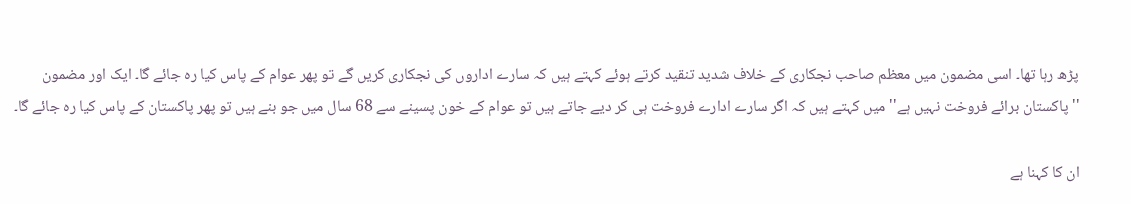پڑھ رہا تھا۔ اسی مضمون میں معظم صاحب نجکاری کے خلاف شدید تنقید کرتے ہوئے کہتے ہیں کہ سارے اداروں کی نجکاری کریں گے تو پھر عوام کے پاس کیا رہ جائے گا۔ ایک اور مضمون ''پاکستان برائے فروخت نہیں ہے'' میں کہتے ہیں کہ اگر سارے ادارے فروخت ہی کر دیے جاتے ہیں تو عوام کے خون پسینے سے 68 سال میں جو بنے ہیں تو پھر پاکستان کے پاس کیا رہ جائے گا۔

ان کا کہنا ہے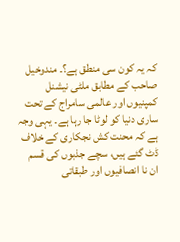کہ یہ کون سی منطق ہے؟۔ مندوخیل صاحب کے مطابق ملٹی نیشنل کمپنیوں اور عالمی سامراج کے تحت ساری دنیا کو لوٹا جا رہا ہے۔ یہی وجہ ہے کہ محنت کش نجکاری کے خلاف ڈٹ گئے ہیں، سچے جذبوں کی قسم ان نا انصافیوں اور طبقاتی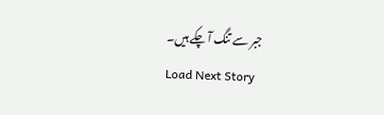جبر سے تنگ آ چکے ہیں۔
Load Next Story